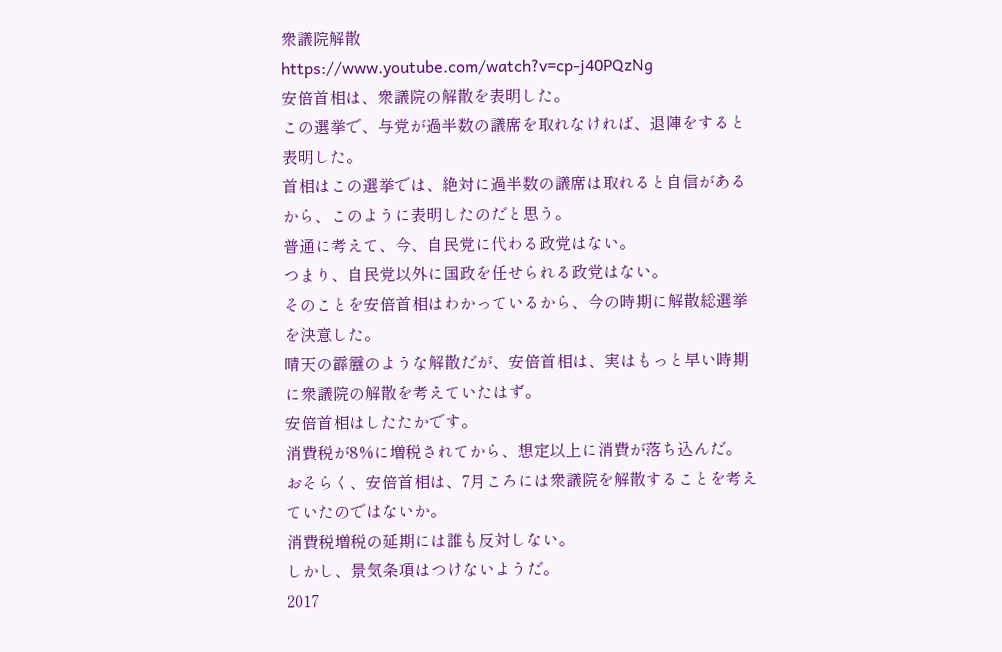衆議院解散
https://www.youtube.com/watch?v=cp-j40PQzNg
安倍首相は、衆議院の解散を表明した。
この選挙で、与党が過半数の議席を取れなければ、退陣をすると表明した。
首相はこの選挙では、絶対に過半数の議席は取れると自信があるから、このように表明したのだと思う。
普通に考えて、今、自民党に代わる政党はない。
つまり、自民党以外に国政を任せられる政党はない。
そのことを安倍首相はわかっているから、今の時期に解散総選挙を決意した。
晴天の霹靂のような解散だが、安倍首相は、実はもっと早い時期に衆議院の解散を考えていたはず。
安倍首相はしたたかです。
消費税が8%に増税されてから、想定以上に消費が落ち込んだ。
おそらく、安倍首相は、7月ころには衆議院を解散することを考えていたのではないか。
消費税増税の延期には誰も反対しない。
しかし、景気条項はつけないようだ。
2017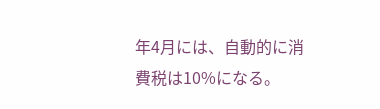年4月には、自動的に消費税は10%になる。